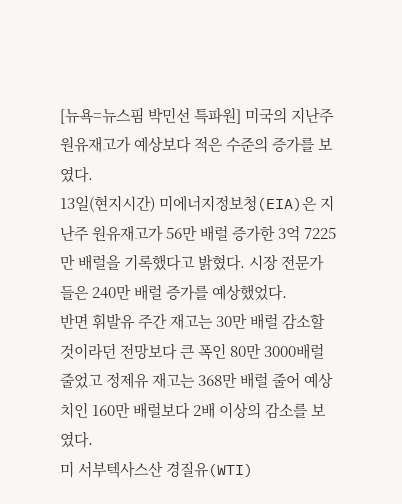[뉴욕=뉴스핌 박민선 특파원] 미국의 지난주 원유재고가 예상보다 적은 수준의 증가를 보였다.
13일(현지시간) 미에너지정보청(EIA)은 지난주 원유재고가 56만 배럴 증가한 3억 7225만 배럴을 기록했다고 밝혔다. 시장 전문가들은 240만 배럴 증가를 예상했었다.
반면 휘발유 주간 재고는 30만 배럴 감소할 것이라던 전망보다 큰 폭인 80만 3000배럴 줄었고 정제유 재고는 368만 배럴 줄어 예상치인 160만 배럴보다 2배 이상의 감소를 보였다.
미 서부텍사스산 경질유(WTI)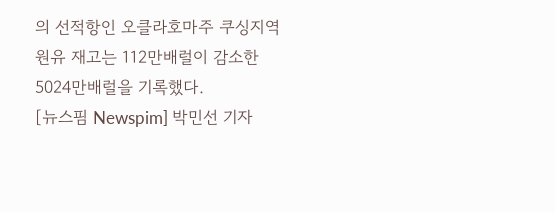의 선적항인 오클라호마주 쿠싱지역 원유 재고는 112만배럴이 감소한 5024만배럴을 기록했다.
[뉴스핌 Newspim] 박민선 기자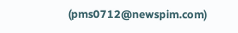(pms0712@newspim.com)